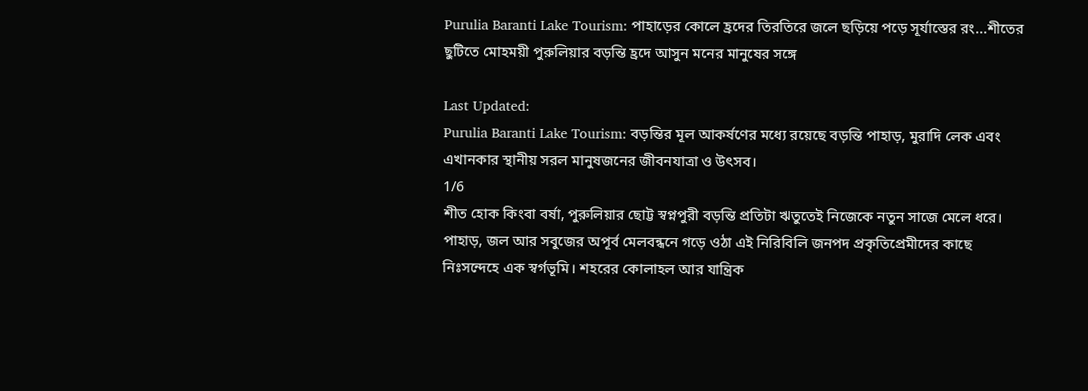Purulia Baranti Lake Tourism: পাহাড়ের কোলে হ্রদের তিরতিরে জলে ছড়িয়ে পড়ে সূর্যাস্তের রং...শীতের ছুটিতে মোহময়ী পুরুলিয়ার বড়ন্তি হ্রদে আসুন মনের মানুষের সঙ্গে

Last Updated:
Purulia Baranti Lake Tourism: বড়ন্তির মূল আকর্ষণের মধ্যে রয়েছে বড়ন্তি পাহাড়, মুরাদি লেক এবং এখানকার স্থানীয় সরল মানুষজনের জীবনযাত্রা ও উৎসব।
1/6
শীত হোক কিংবা বর্ষা, পুরুলিয়ার ছোট্ট স্বপ্নপুরী বড়ন্তি প্রতিটা ঋতুতেই নিজেকে নতুন সাজে মেলে ধরে। পাহাড়, জল আর সবুজের অপূর্ব মেলবন্ধনে গড়ে ওঠা এই নিরিবিলি জনপদ প্রকৃতিপ্রেমীদের কাছে নিঃসন্দেহে এক স্বর্গভূমি। শহরের কোলাহল আর যান্ত্রিক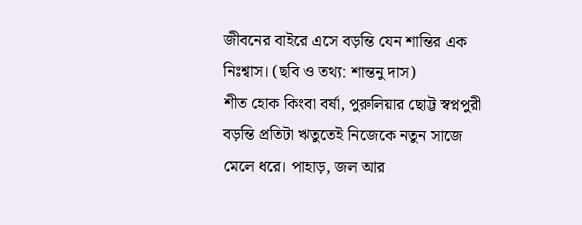জীবনের বাইরে এসে বড়ন্তি যেন শান্তির এক নিঃশ্বাস। (ছবি ও তথ্য: শান্তনু দাস)
শীত হোক কিংবা বর্ষা, পুরুলিয়ার ছোট্ট স্বপ্নপুরী বড়ন্তি প্রতিটা ঋতুতেই নিজেকে নতুন সাজে মেলে ধরে। পাহাড়, জল আর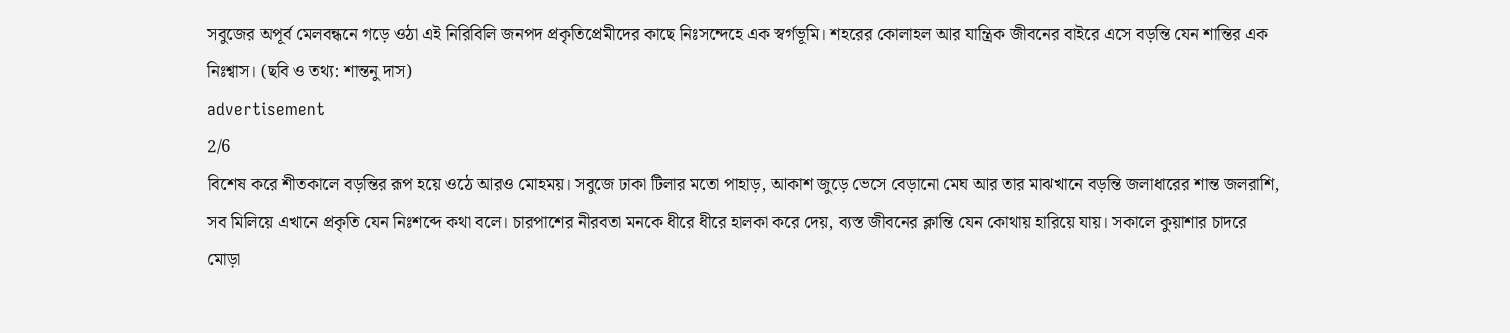সবুজের অপূর্ব মেলবন্ধনে গড়ে ওঠা এই নিরিবিলি জনপদ প্রকৃতিপ্রেমীদের কাছে নিঃসন্দেহে এক স্বর্গভূমি। শহরের কোলাহল আর যান্ত্রিক জীবনের বাইরে এসে বড়ন্তি যেন শান্তির এক নিঃশ্বাস। (ছবি ও তথ্য: শান্তনু দাস)
advertisement
2/6
বিশেষ করে শীতকালে বড়ন্তির রূপ হয়ে ওঠে আরও মোহময়। সবুজে ঢাকা টিলার মতো পাহাড়, আকাশ জুড়ে ভেসে বেড়ানো মেঘ আর তার মাঝখানে বড়ন্তি জলাধারের শান্ত জলরাশি, সব মিলিয়ে এখানে প্রকৃতি যেন নিঃশব্দে কথা বলে। চারপাশের নীরবতা মনকে ধীরে ধীরে হালকা করে দেয়, ব্যস্ত জীবনের ক্লান্তি যেন কোথায় হারিয়ে যায়। সকালে কুয়াশার চাদরে মোড়া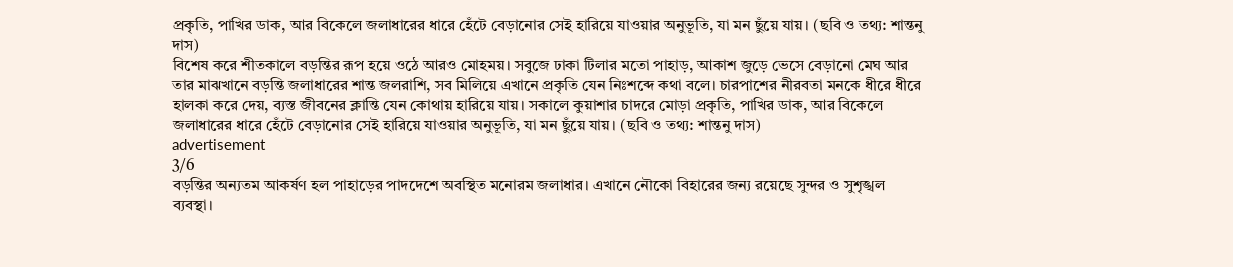প্রকৃতি, পাখির ডাক, আর বিকেলে জলাধারের ধারে হেঁটে বেড়ানোর সেই হারিয়ে যাওয়ার অনুভূতি, যা মন ছুঁয়ে যায়। (ছবি ও তথ্য: শান্তনু দাস)
বিশেষ করে শীতকালে বড়ন্তির রূপ হয়ে ওঠে আরও মোহময়। সবুজে ঢাকা টিলার মতো পাহাড়, আকাশ জুড়ে ভেসে বেড়ানো মেঘ আর তার মাঝখানে বড়ন্তি জলাধারের শান্ত জলরাশি, সব মিলিয়ে এখানে প্রকৃতি যেন নিঃশব্দে কথা বলে। চারপাশের নীরবতা মনকে ধীরে ধীরে হালকা করে দেয়, ব্যস্ত জীবনের ক্লান্তি যেন কোথায় হারিয়ে যায়। সকালে কুয়াশার চাদরে মোড়া প্রকৃতি, পাখির ডাক, আর বিকেলে জলাধারের ধারে হেঁটে বেড়ানোর সেই হারিয়ে যাওয়ার অনুভূতি, যা মন ছুঁয়ে যায়। (ছবি ও তথ্য: শান্তনু দাস)
advertisement
3/6
বড়ন্তির অন্যতম আকর্ষণ হল পাহাড়ের পাদদেশে অবস্থিত মনোরম জলাধার। এখানে নৌকো বিহারের জন্য রয়েছে সুন্দর ও সুশৃঙ্খল ব্যবস্থা।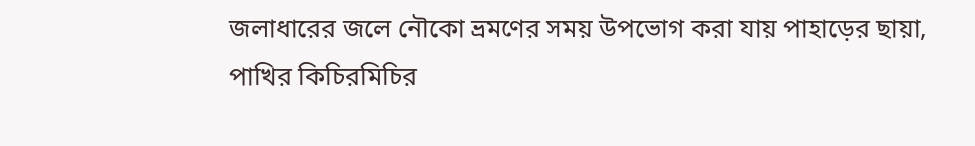জলাধারের জলে নৌকো ভ্রমণের সময় উপভোগ করা যায় পাহাড়ের ছায়া, পাখির কিচিরমিচির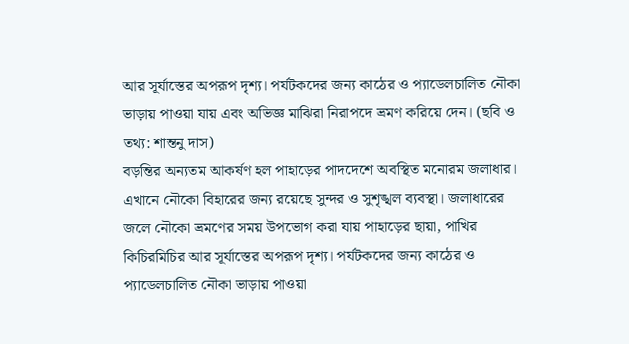আর সূর্যাস্তের অপরূপ দৃশ্য। পর্যটকদের জন্য কাঠের ও প্যাডেলচালিত নৌকা ভাড়ায় পাওয়া যায় এবং অভিজ্ঞ মাঝিরা নিরাপদে ভ্রমণ করিয়ে দেন। (ছবি ও তথ্য: শান্তনু দাস)
বড়ন্তির অন্যতম আকর্ষণ হল পাহাড়ের পাদদেশে অবস্থিত মনোরম জলাধার। এখানে নৌকো বিহারের জন্য রয়েছে সুন্দর ও সুশৃঙ্খল ব্যবস্থা। জলাধারের জলে নৌকো ভ্রমণের সময় উপভোগ করা যায় পাহাড়ের ছায়া, পাখির কিচিরমিচির আর সূর্যাস্তের অপরূপ দৃশ্য। পর্যটকদের জন্য কাঠের ও প্যাডেলচালিত নৌকা ভাড়ায় পাওয়া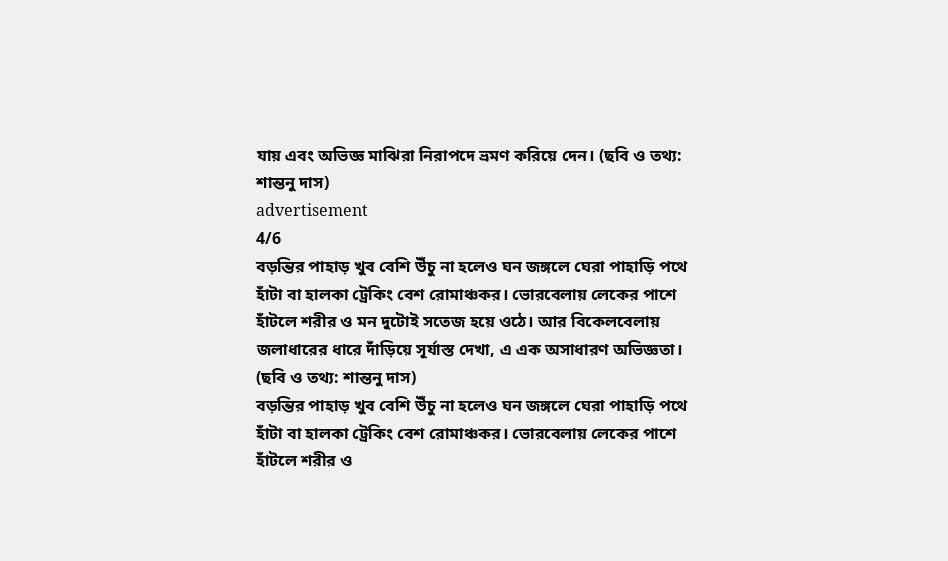যায় এবং অভিজ্ঞ মাঝিরা নিরাপদে ভ্রমণ করিয়ে দেন। (ছবি ও তথ্য: শান্তনু দাস)
advertisement
4/6
বড়ন্তির পাহাড় খুব বেশি উঁচু না হলেও ঘন জঙ্গলে ঘেরা পাহাড়ি পথে হাঁটা বা হালকা ট্রেকিং বেশ রোমাঞ্চকর। ভোরবেলায় লেকের পাশে হাঁটলে শরীর ও মন দুটোই সতেজ হয়ে ওঠে। আর বিকেলবেলায় জলাধারের ধারে দাঁড়িয়ে সূর্যাস্ত দেখা, এ এক অসাধারণ অভিজ্ঞতা। (ছবি ও তথ্য: শান্তনু দাস)
বড়ন্তির পাহাড় খুব বেশি উঁচু না হলেও ঘন জঙ্গলে ঘেরা পাহাড়ি পথে হাঁটা বা হালকা ট্রেকিং বেশ রোমাঞ্চকর। ভোরবেলায় লেকের পাশে হাঁটলে শরীর ও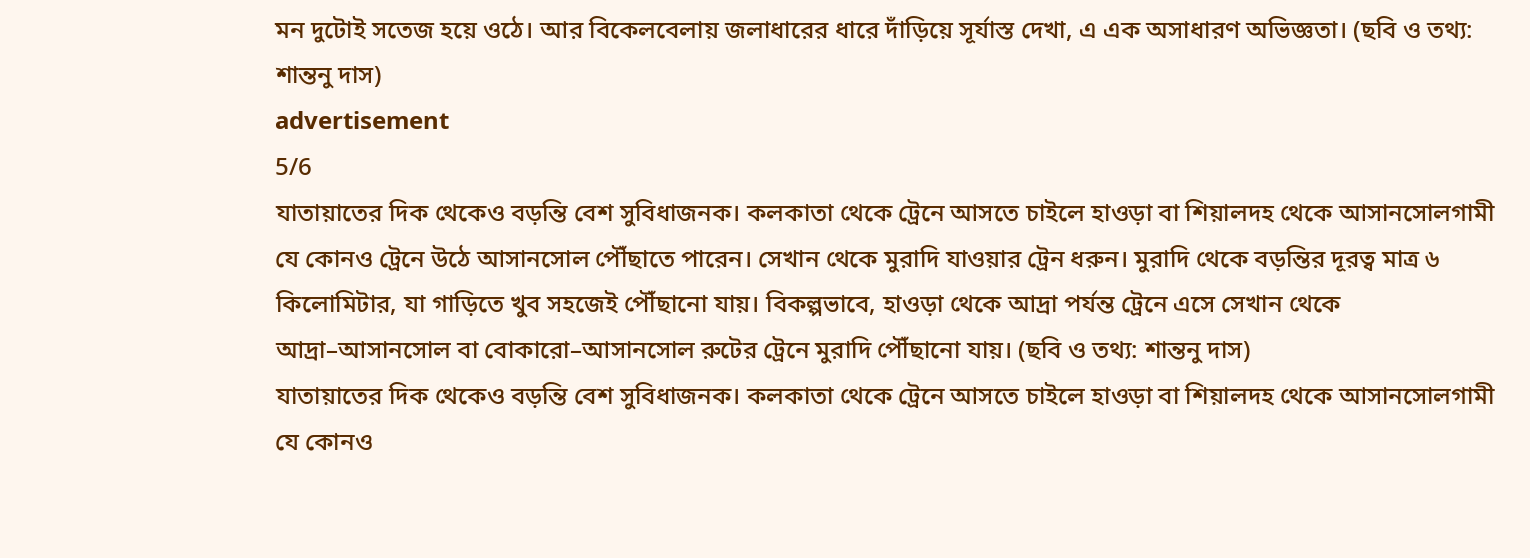মন দুটোই সতেজ হয়ে ওঠে। আর বিকেলবেলায় জলাধারের ধারে দাঁড়িয়ে সূর্যাস্ত দেখা, এ এক অসাধারণ অভিজ্ঞতা। (ছবি ও তথ্য: শান্তনু দাস)
advertisement
5/6
যাতায়াতের দিক থেকেও বড়ন্তি বেশ সুবিধাজনক। কলকাতা থেকে ট্রেনে আসতে চাইলে হাওড়া বা শিয়ালদহ থেকে আসানসোলগামী যে কোনও ট্রেনে উঠে আসানসোল পৌঁছাতে পারেন। সেখান থেকে মুরাদি যাওয়ার ট্রেন ধরুন। মুরাদি থেকে বড়ন্তির দূরত্ব মাত্র ৬ কিলোমিটার, যা গাড়িতে খুব সহজেই পৌঁছানো যায়। বিকল্পভাবে, হাওড়া থেকে আদ্রা পর্যন্ত ট্রেনে এসে সেখান থেকে আদ্রা–আসানসোল বা বোকারো–আসানসোল রুটের ট্রেনে মুরাদি পৌঁছানো যায়। (ছবি ও তথ্য: শান্তনু দাস)
যাতায়াতের দিক থেকেও বড়ন্তি বেশ সুবিধাজনক। কলকাতা থেকে ট্রেনে আসতে চাইলে হাওড়া বা শিয়ালদহ থেকে আসানসোলগামী যে কোনও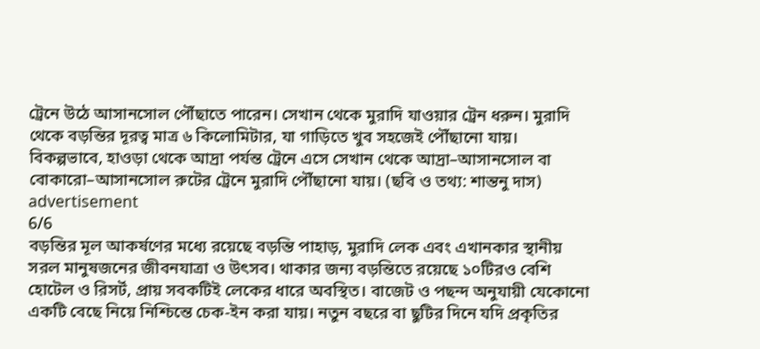ট্রেনে উঠে আসানসোল পৌঁছাতে পারেন। সেখান থেকে মুরাদি যাওয়ার ট্রেন ধরুন। মুরাদি থেকে বড়ন্তির দূরত্ব মাত্র ৬ কিলোমিটার, যা গাড়িতে খুব সহজেই পৌঁছানো যায়। বিকল্পভাবে, হাওড়া থেকে আদ্রা পর্যন্ত ট্রেনে এসে সেখান থেকে আদ্রা–আসানসোল বা বোকারো–আসানসোল রুটের ট্রেনে মুরাদি পৌঁছানো যায়। (ছবি ও তথ্য: শান্তনু দাস)
advertisement
6/6
বড়ন্তির মূল আকর্ষণের মধ্যে রয়েছে বড়ন্তি পাহাড়, মুরাদি লেক এবং এখানকার স্থানীয় সরল মানুষজনের জীবনযাত্রা ও উৎসব। থাকার জন্য বড়ন্তিতে রয়েছে ১০টিরও বেশি হোটেল ও রিসর্ট, প্রায় সবকটিই লেকের ধারে অবস্থিত। বাজেট ও পছন্দ অনুযায়ী যেকোনো একটি বেছে নিয়ে নিশ্চিন্তে চেক-ইন করা যায়। নতুন বছরে বা ছুটির দিনে যদি প্রকৃতির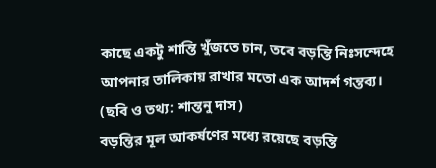কাছে একটু শান্তি খুঁজতে চান, তবে বড়ন্তি নিঃসন্দেহে আপনার তালিকায় রাখার মতো এক আদর্শ গন্তব্য। (ছবি ও তথ্য: শান্তনু দাস)
বড়ন্তির মূল আকর্ষণের মধ্যে রয়েছে বড়ন্তি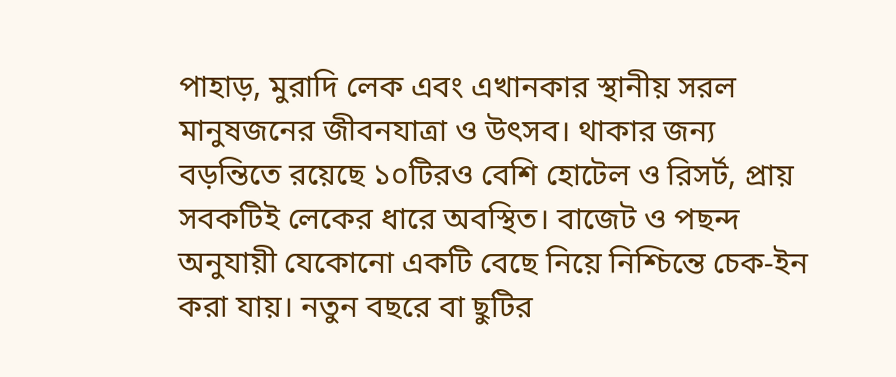পাহাড়, মুরাদি লেক এবং এখানকার স্থানীয় সরল মানুষজনের জীবনযাত্রা ও উৎসব। থাকার জন্য বড়ন্তিতে রয়েছে ১০টিরও বেশি হোটেল ও রিসর্ট, প্রায় সবকটিই লেকের ধারে অবস্থিত। বাজেট ও পছন্দ অনুযায়ী যেকোনো একটি বেছে নিয়ে নিশ্চিন্তে চেক-ইন করা যায়। নতুন বছরে বা ছুটির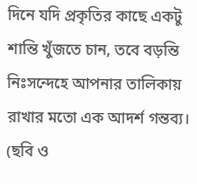দিনে যদি প্রকৃতির কাছে একটু শান্তি খুঁজতে চান, তবে বড়ন্তি নিঃসন্দেহে আপনার তালিকায় রাখার মতো এক আদর্শ গন্তব্য। (ছবি ও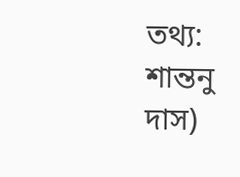তথ্য: শান্তনু দাস)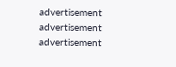advertisement
advertisement
advertisement